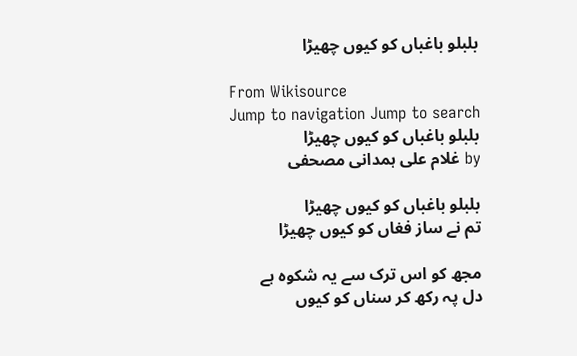بلبلو باغباں کو کیوں چھیڑا

From Wikisource
Jump to navigation Jump to search
بلبلو باغباں کو کیوں چھیڑا
by غلام علی ہمدانی مصحفی

بلبلو باغباں کو کیوں چھیڑا
تم نے ساز فغاں کو کیوں چھیڑا

مجھ کو اس ترک سے یہ شکوہ ہے
دل پہ رکھ کر سناں کو کیوں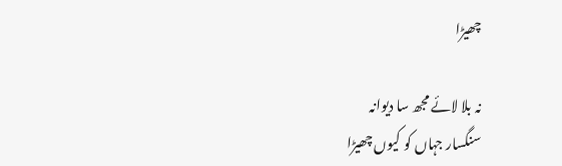چھیڑا

نہ بلا لائے مجھ سا دیوانہ
سنگسار جہاں کو کیوں چھیڑا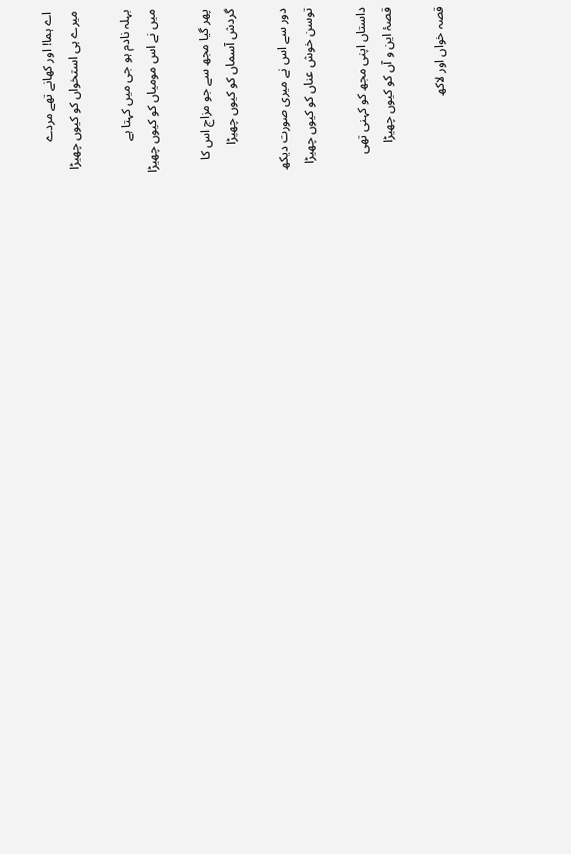اے ہما! اور کھانے تھے مردے
میرے ہی استخواں کو کیوں چھیڑا

بہلہ نادم ہو جی میں کہتا ہے
میں نے اس مومیاں کو کیوں چھیڑا

پھر گیا مجھ سے جو مزاج اس کا
گردش آسماں کو کیوں چھیڑا

دور سے اس نے میری صورت دیکھ
توسن خوش عناں کو کیوں چھیڑا

داستاں اپنی مجھ کو کہنی تھی
قصۂ این و آں کو کیوں چھیڑا

قصہ خواں اور لاکھ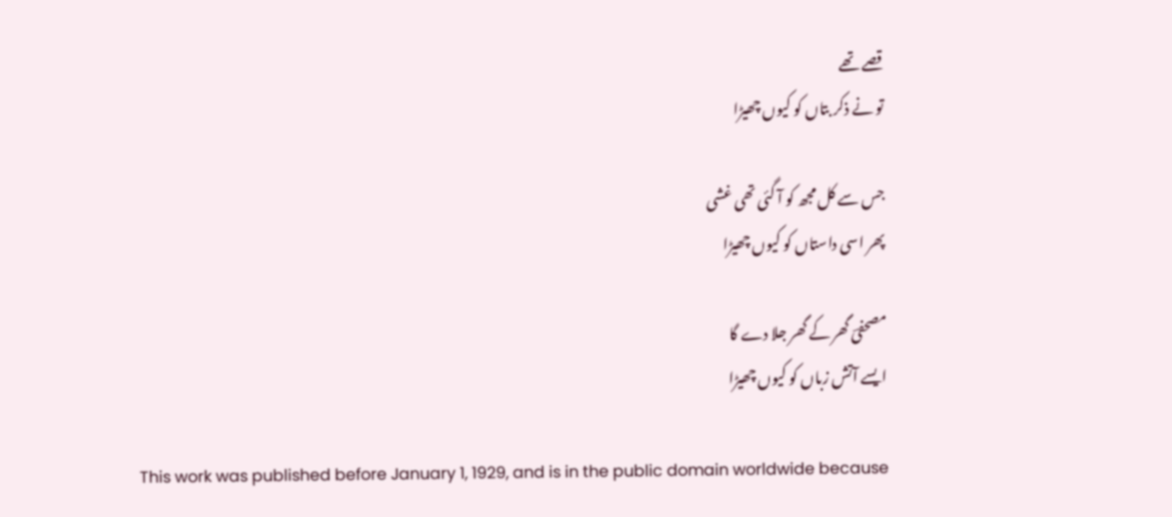قصے تھے
تو نے ذکر بتاں کو کیوں چھیڑا

جس سے کل مجھ کو آ گئی تھی غشی
پھر اسی داستاں کو کیوں چھیڑا

مصحفیؔ گھر کے گھر جلا دے گا
ایسے آتش زباں کو کیوں چھیڑا

This work was published before January 1, 1929, and is in the public domain worldwide because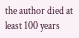the author died at least 100 years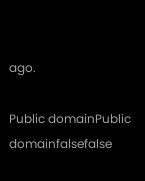ago.

Public domainPublic domainfalsefalse